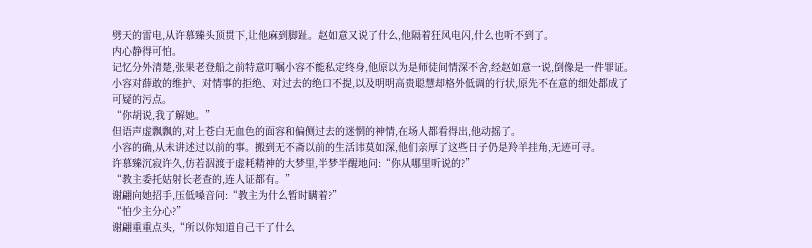劈天的雷电,从许慕臻头顶贯下,让他麻到脚趾。赵如意又说了什么,他隔着狂风电闪,什么也听不到了。
内心静得可怕。
记忆分外清楚,张果老登船之前特意叮嘱小容不能私定终身,他原以为是师徒间情深不舍,经赵如意一说,倒像是一件罪证。
小容对薛敢的维护、对情事的拒绝、对过去的绝口不提,以及明明高贵聪慧却格外低调的行状,原先不在意的细处都成了可疑的污点。
“你胡说,我了解她。”
但语声虚飘飘的,对上苍白无血色的面容和偏侧过去的迷惘的神情,在场人都看得出,他动摇了。
小容的确,从未讲述过以前的事。搬到无不斋以前的生活讳莫如深,他们亲厚了这些日子仍是羚羊挂角,无迹可寻。
许慕臻沉寂许久,仿若泅渡于虚耗精神的大梦里,半梦半醒地问:“你从哪里听说的?”
“教主委托姑射长老查的,连人证都有。”
谢翩向她招手,压低嗓音问:“教主为什么暂时瞒着?”
“怕少主分心?”
谢翩重重点头,“所以你知道自己干了什么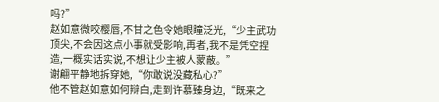吗?”
赵如意微咬樱唇,不甘之色令她眼瞳泛光,“少主武功顶尖,不会因这点小事就受影响,再者,我不是凭空捏造,一概实话实说,不想让少主被人蒙蔽。”
谢翩平静地拆穿她,“你敢说没藏私心?”
他不管赵如意如何辩白,走到许慕臻身边,“既来之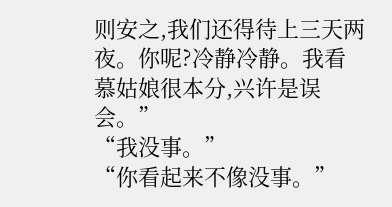则安之,我们还得待上三天两夜。你呢?冷静冷静。我看慕姑娘很本分,兴许是误会。”
“我没事。”
“你看起来不像没事。”